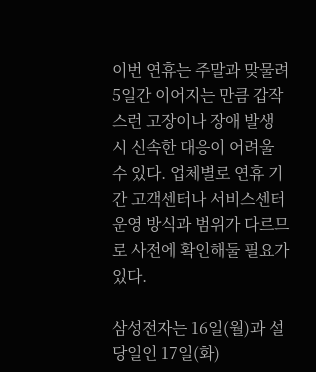이번 연휴는 주말과 맞물려 5일간 이어지는 만큼 갑작스런 고장이나 장애 발생 시 신속한 대응이 어려울 수 있다. 업체별로 연휴 기간 고객센터나 서비스센터 운영 방식과 범위가 다르므로 사전에 확인해둘 필요가 있다.

삼성전자는 16일(월)과 설 당일인 17일(화)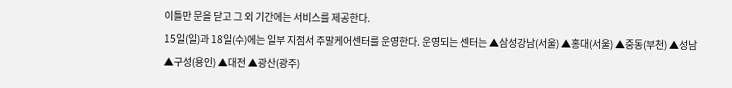이틀만 문을 닫고 그 외 기간에는 서비스를 제공한다.
15일(일)과 18일(수)에는 일부 지점서 주말케어센터를 운영한다. 운영되는 센터는 ▲삼성강남(서울) ▲홍대(서울) ▲중동(부천) ▲성남 ▲구성(용인) ▲대전 ▲광산(광주)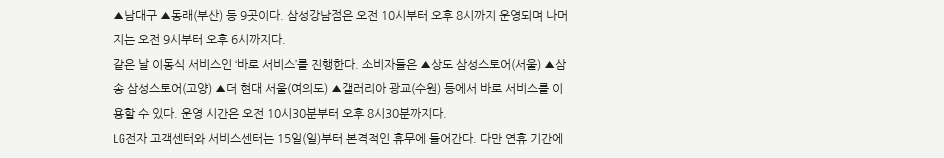▲남대구 ▲동래(부산) 등 9곳이다. 삼성강남점은 오전 10시부터 오후 8시까지 운영되며 나머지는 오전 9시부터 오후 6시까지다.
같은 날 이동식 서비스인 ‘바로 서비스’를 진행한다. 소비자들은 ▲상도 삼성스토어(서울) ▲삼송 삼성스토어(고양) ▲더 현대 서울(여의도) ▲갤러리아 광교(수원) 등에서 바로 서비스를 이용할 수 있다. 운영 시간은 오전 10시30분부터 오후 8시30분까지다.
LG전자 고객센터와 서비스센터는 15일(일)부터 본격적인 휴무에 들어간다. 다만 연휴 기간에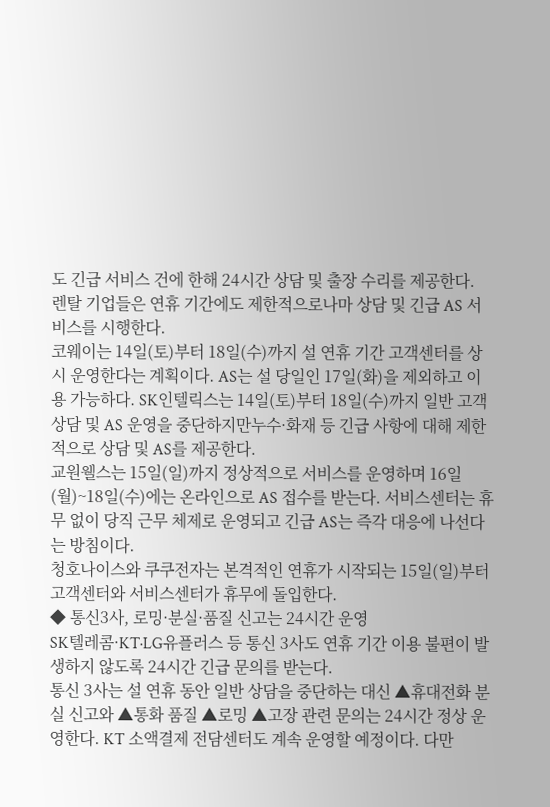도 긴급 서비스 건에 한해 24시간 상담 및 출장 수리를 제공한다.
렌탈 기업들은 연휴 기간에도 제한적으로나마 상담 및 긴급 AS 서비스를 시행한다.
코웨이는 14일(토)부터 18일(수)까지 설 연휴 기간 고객센터를 상시 운영한다는 계획이다. AS는 설 당일인 17일(화)을 제외하고 이용 가능하다. SK인텔릭스는 14일(토)부터 18일(수)까지 일반 고객상담 및 AS 운영을 중단하지만누수·화재 등 긴급 사항에 대해 제한적으로 상담 및 AS를 제공한다.
교원웰스는 15일(일)까지 정상적으로 서비스를 운영하며 16일(월)~18일(수)에는 온라인으로 AS 접수를 받는다. 서비스센터는 휴무 없이 당직 근무 체제로 운영되고 긴급 AS는 즉각 대응에 나선다는 방침이다.
청호나이스와 쿠쿠전자는 본격적인 연휴가 시작되는 15일(일)부터 고객센터와 서비스센터가 휴무에 돌입한다.
◆ 통신3사, 로밍·분실·품질 신고는 24시간 운영
SK텔레콤·KT·LG유플러스 등 통신 3사도 연휴 기간 이용 불편이 발생하지 않도록 24시간 긴급 문의를 받는다.
통신 3사는 설 연휴 동안 일반 상담을 중단하는 대신 ▲휴대전화 분실 신고와 ▲통화 품질 ▲로밍 ▲고장 관련 문의는 24시간 정상 운영한다. KT 소액결제 전담센터도 계속 운영할 예정이다. 다만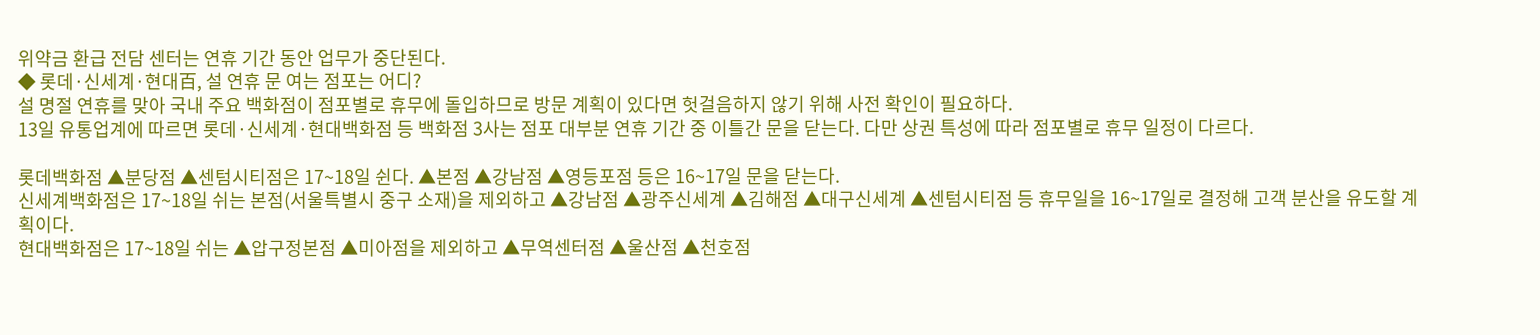위약금 환급 전담 센터는 연휴 기간 동안 업무가 중단된다.
◆ 롯데·신세계·현대百, 설 연휴 문 여는 점포는 어디?
설 명절 연휴를 맞아 국내 주요 백화점이 점포별로 휴무에 돌입하므로 방문 계획이 있다면 헛걸음하지 않기 위해 사전 확인이 필요하다.
13일 유통업계에 따르면 롯데·신세계·현대백화점 등 백화점 3사는 점포 대부분 연휴 기간 중 이틀간 문을 닫는다. 다만 상권 특성에 따라 점포별로 휴무 일정이 다르다.

롯데백화점 ▲분당점 ▲센텀시티점은 17~18일 쉰다. ▲본점 ▲강남점 ▲영등포점 등은 16~17일 문을 닫는다.
신세계백화점은 17~18일 쉬는 본점(서울특별시 중구 소재)을 제외하고 ▲강남점 ▲광주신세계 ▲김해점 ▲대구신세계 ▲센텀시티점 등 휴무일을 16~17일로 결정해 고객 분산을 유도할 계획이다.
현대백화점은 17~18일 쉬는 ▲압구정본점 ▲미아점을 제외하고 ▲무역센터점 ▲울산점 ▲천호점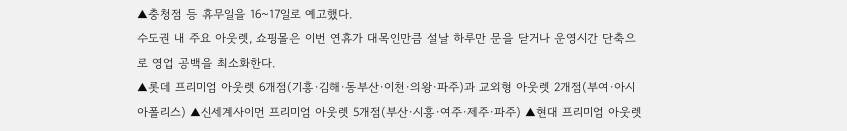▲충청점 등 휴무일을 16~17일로 예고했다.
수도권 내 주요 아웃렛, 쇼핑몰은 이번 연휴가 대목인만큼 설날 하루만 문을 닫거나 운영시간 단축으로 영업 공백을 최소화한다.
▲롯데 프리미엄 아웃렛 6개점(기흥·김해·동부산·이천·의왕·파주)과 교외형 아웃렛 2개점(부여·아시아폴리스) ▲신세계사이먼 프리미엄 아웃렛 5개점(부산·시흥·여주·제주·파주) ▲현대 프리미엄 아웃렛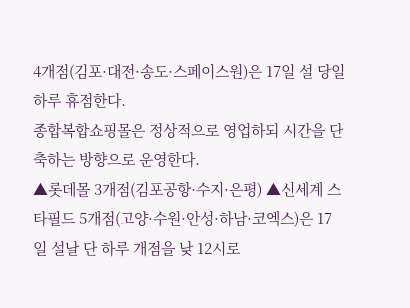4개점(김포·대전·송도·스페이스원)은 17일 설 당일 하루 휴점한다.
종합복합쇼핑몰은 정상적으로 영업하되 시간을 단축하는 방향으로 운영한다.
▲롯데몰 3개점(김포공항·수지·은평) ▲신세계 스타필드 5개점(고양·수원·안성·하남·코엑스)은 17일 설날 단 하루 개점을 낮 12시로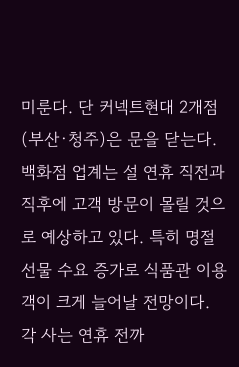미룬다. 단 커넥트현대 2개점(부산·청주)은 문을 닫는다.
백화점 업계는 설 연휴 직전과 직후에 고객 방문이 몰릴 것으로 예상하고 있다. 특히 명절 선물 수요 증가로 식품관 이용객이 크게 늘어날 전망이다.
각 사는 연휴 전까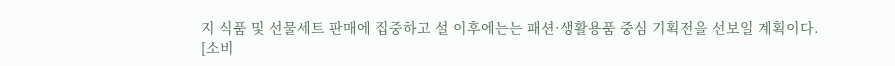지 식품 및 선물세트 판매에 집중하고 설 이후에는는 패션·생활용품 중심 기획전을 선보일 계획이다.
[소비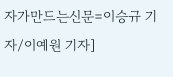자가만드는신문=이승규 기자/이예원 기자]